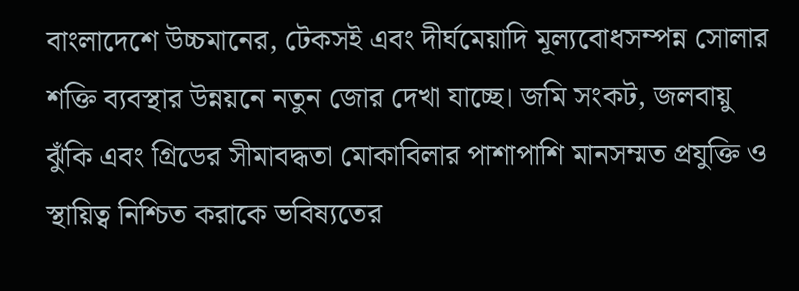বাংলাদেশে উচ্চমানের, টেকসই এবং দীর্ঘমেয়াদি মূল্যবোধসম্পন্ন সোলার শক্তি ব্যবস্থার উন্নয়নে নতুন জোর দেখা যাচ্ছে। জমি সংকট, জলবায়ু ঝুঁকি এবং গ্রিডের সীমাবদ্ধতা মোকাবিলার পাশাপাশি মানসম্মত প্রযুক্তি ও স্থায়িত্ব নিশ্চিত করাকে ভবিষ্যতের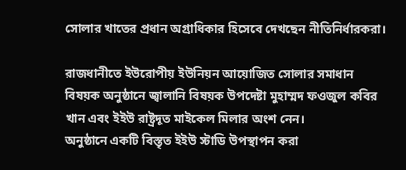সোলার খাতের প্রধান অগ্রাধিকার হিসেবে দেখছেন নীতিনির্ধারকরা।

রাজধানীতে ইউরোপীয় ইউনিয়ন আয়োজিত সোলার সমাধান বিষয়ক অনুষ্ঠানে জ্বালানি বিষয়ক উপদেষ্টা মুহাম্মদ ফওজুল কবির খান এবং ইইউ রাষ্ট্রদূত মাইকেল মিলার অংশ নেন।
অনুষ্ঠানে একটি বিস্তৃত ইইউ স্টাডি উপস্থাপন করা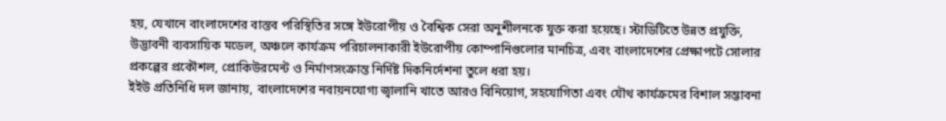হয়, যেখানে বাংলাদেশের বাস্তব পরিস্থিতির সঙ্গে ইউরোপীয় ও বৈশ্বিক সেরা অনুশীলনকে যুক্ত করা হয়েছে। স্টাডিটিতে উন্নত প্রযুক্তি, উদ্ভাবনী ব্যবসায়িক মডেল, অঞ্চলে কার্যক্রম পরিচালনাকারী ইউরোপীয় কোম্পানিগুলোর মানচিত্র, এবং বাংলাদেশের প্রেক্ষাপটে সোলার প্রকল্পের প্রকৌশল, প্রোকিউরমেন্ট ও নির্মাণসংক্রান্ত নির্দিষ্ট দিকনির্দেশনা তুলে ধরা হয়।
ইইউ প্রতিনিধি দল জানায়, বাংলাদেশের নবায়নযোগ্য জ্বালানি খাতে আরও বিনিয়োগ, সহযোগিতা এবং যৌথ কার্যক্রমের বিশাল সম্ভাবনা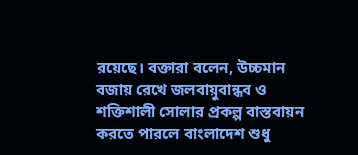রয়েছে। বক্তারা বলেন, উচ্চমান বজায় রেখে জলবায়ুবান্ধব ও শক্তিশালী সোলার প্রকল্প বাস্তবায়ন করতে পারলে বাংলাদেশ শুধু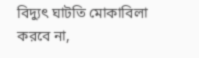বিদ্যুৎ ঘাটতি মোকাবিলা করবে না,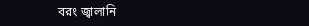বরং জ্বালানি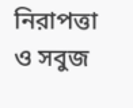নিরাপত্তা ও সবুজ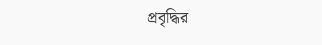প্রবৃদ্ধির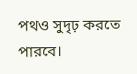পথও সুদৃঢ় করতে পারবে।